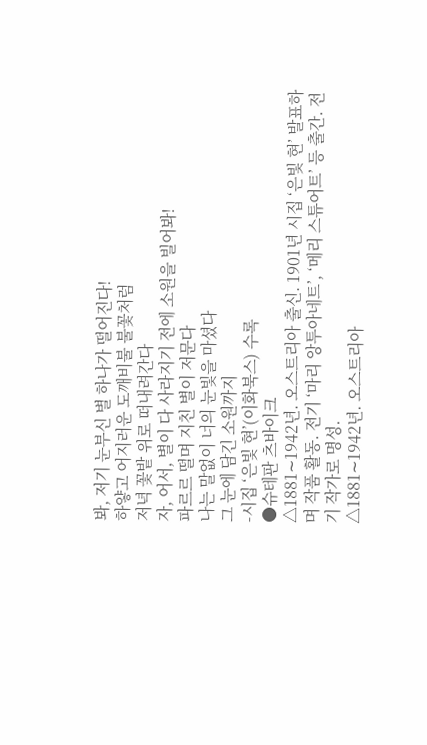봐, 저기 눈부신 별 하나가 떨어진다!
하얗고 어지러운 도깨비불 불꽃처럼
저녁 꽃밭 위로 떠내려간다
자, 어서, 별이 다 사라지기 전에 소원을 빌어봐!
파르르 떨며 지친 별이 저문다
나는 말없이 너의 눈빛을 마셨다
그 눈에 담긴 소원까지
-시집 ‘은빛 현’(이화북스) 수록
●슈테판 츠바이크
△1881∼1942년. 오스트리아 출신. 1901년 시집 ‘은빛 현’ 발표하며 작품 활동. 전기 ‘마리 앙투아네트’, ‘메리 스튜어트’ 등 출간. 전기 작가로 명성.
△1881∼1942년. 오스트리아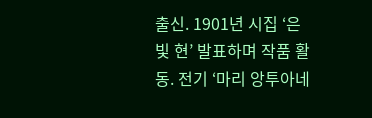출신. 1901년 시집 ‘은빛 현’ 발표하며 작품 활동. 전기 ‘마리 앙투아네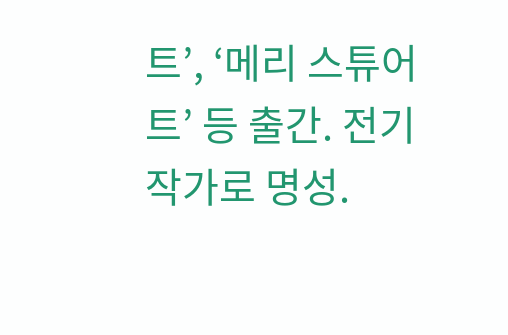트’, ‘메리 스튜어트’ 등 출간. 전기 작가로 명성.